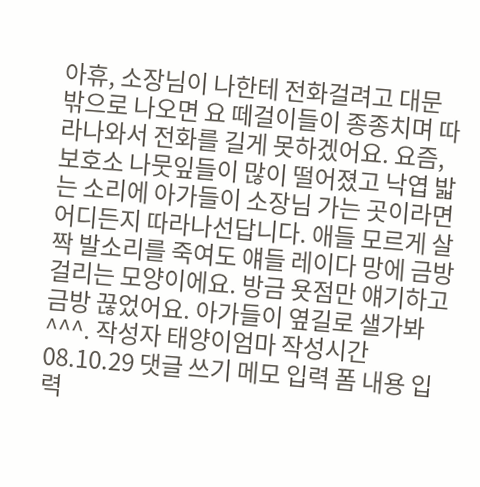아휴, 소장님이 나한테 전화걸려고 대문 밖으로 나오면 요 떼걸이들이 종종치며 따라나와서 전화를 길게 못하겠어요. 요즘, 보호소 나뭇잎들이 많이 떨어졌고 낙엽 밟는 소리에 아가들이 소장님 가는 곳이라면 어디든지 따라나선답니다. 애들 모르게 살짝 발소리를 죽여도 얘들 레이다 망에 금방 걸리는 모양이에요. 방금 욧점만 얘기하고 금방 끊었어요. 아가들이 옆길로 샐가봐 ^^^. 작성자 태양이엄마 작성시간 08.10.29 댓글 쓰기 메모 입력 폼 내용 입력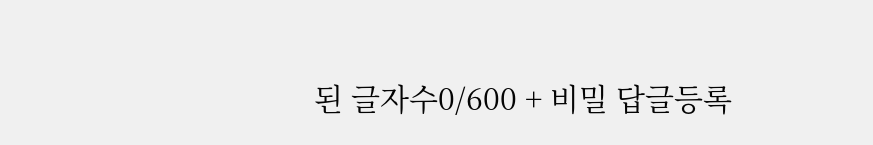된 글자수0/600 + 비밀 답글등록